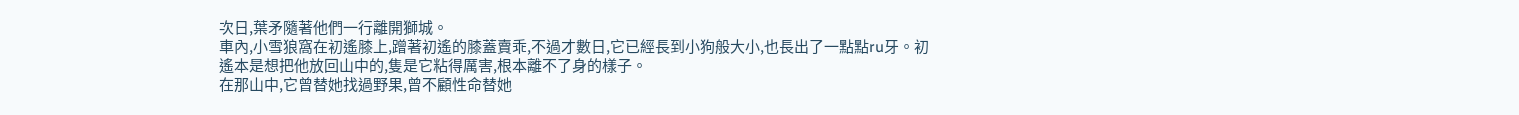次日,葉矛隨著他們一行離開獅城。
車內,小雪狼窩在初遙膝上,蹭著初遙的膝蓋賣乖,不過才數日,它已經長到小狗般大小,也長出了一點點ru牙。初遙本是想把他放回山中的,隻是它粘得厲害,根本離不了身的樣子。
在那山中,它曾替她找過野果,曾不顧性命替她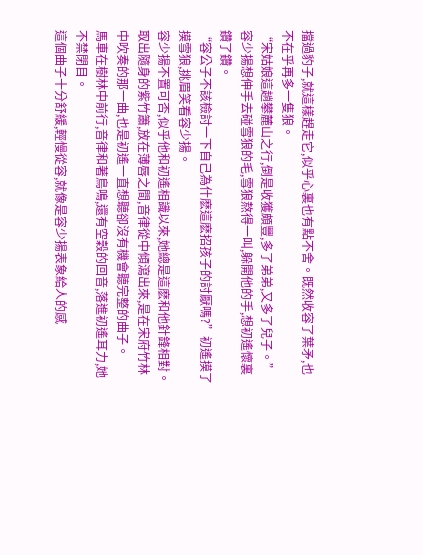擋過豹子,就這樣趕走它,似乎心裏也有點不舍。既然收容了葉矛,也不在乎再多一隻狼。
“宋姑娘這趟攀麓山之行,倒是收獲頗豐,多了弟弟,又多了兒子。”容少揚想伸手去碰雪狼的毛,雪狼熬得一叫,躲開他的手,想初遙懷裏鑽了鑽。
“容公子不該檢討一下自己為什麽這麽招孩子的討厭嗎?”初遙摸了摸雪狼,挑眉笑看容少揚。
容少揚不置可否,似乎他和初遙相識以來,她總是這麽和他針鋒相對。
取出隨身的紫竹簫,放在薄唇之間,音律從中傾瀉出來,是在宋府竹林中吹奏的那一曲,也是初遙一直想聽卻沒有機會聽完整的曲子。
馬車在樹林中前行,音律和著鳥鳴,還有空穀的回音,落進初遙耳力,她不禁閉目。
這個曲子十分舒緩,輕慢從容,就像是容少揚表象給人的感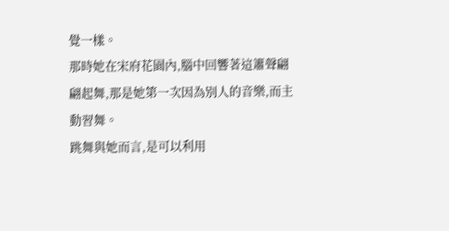覺一樣。
那時她在宋府花園內,腦中回響著這簫聲翩翩起舞,那是她第一次因為別人的音樂,而主動習舞。
跳舞與她而言,是可以利用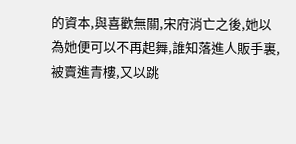的資本,與喜歡無關,宋府消亡之後,她以為她便可以不再起舞,誰知落進人販手裏,被賣進青樓,又以跳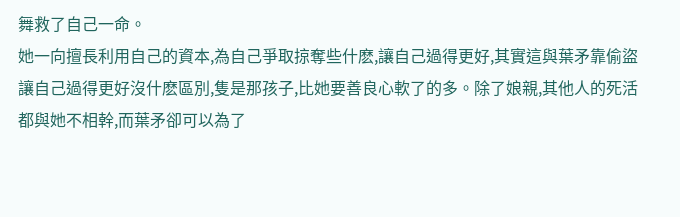舞救了自己一命。
她一向擅長利用自己的資本,為自己爭取掠奪些什麽,讓自己過得更好,其實這與葉矛靠偷盜讓自己過得更好沒什麽區別,隻是那孩子,比她要善良心軟了的多。除了娘親,其他人的死活都與她不相幹,而葉矛卻可以為了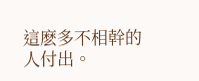這麽多不相幹的人付出。